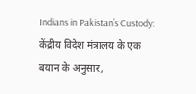Indians in Pakistan’s Custody: केंद्रीय विदेश मंत्रालय के एक बयान के अनुसार,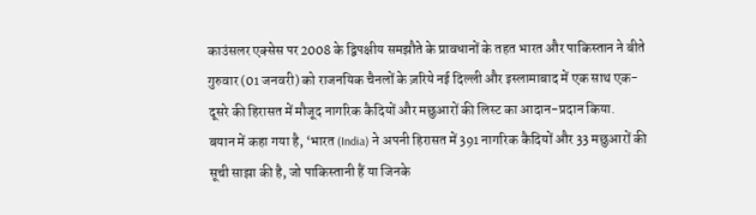काउंसलर एक्सेस पर 2008 के द्विपक्षीय समझौते के प्रावधानों के तहत भारत और पाकिस्तान ने बीते गुरुवार (01 जनवरी) को राजनयिक चैनलों के ज़रिये नई दिल्ली और इस्लामाबाद में एक साथ एक-दूसरे की हिरासत में मौजूद नागरिक कैदियों और मछुआरों की लिस्ट का आदान-प्रदान किया.
बयान में कहा गया है, ‘भारत (India) ने अपनी हिरासत में 391 नागरिक कैदियों और 33 मछुआरों की सूची साझा की है, जो पाकिस्तानी हैं या जिनके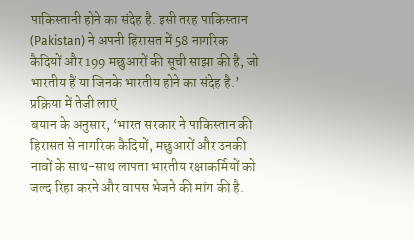पाकिस्तानी होने का संदेह है. इसी तरह पाकिस्तान (Pakistan) ने अपनी हिरासत में 58 नागरिक कैदियों और 199 मछुआरों की सूची साझा की है, जो भारतीय हैं या जिनके भारतीय होने का संदेह है.’
प्रक्रिया में तेजी लाएं
बयान के अनुसार, ‘भारत सरकार ने पाकिस्तान की हिरासत से नागरिक कैदियों, मछुआरों और उनकी नावों के साथ-साथ लापता भारतीय रक्षाकर्मियों को जल्द रिहा करने और वापस भेजने की मांग की है.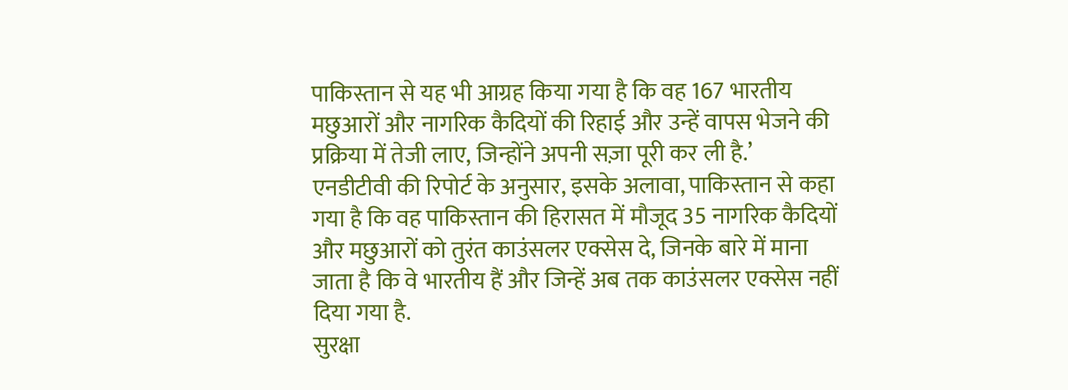पाकिस्तान से यह भी आग्रह किया गया है कि वह 167 भारतीय मछुआरों और नागरिक कैदियों की रिहाई और उन्हें वापस भेजने की प्रक्रिया में तेजी लाए, जिन्होंने अपनी सज़ा पूरी कर ली है.’
एनडीटीवी की रिपोर्ट के अनुसार, इसके अलावा, पाकिस्तान से कहा गया है कि वह पाकिस्तान की हिरासत में मौजूद 35 नागरिक कैदियों और मछुआरों को तुरंत काउंसलर एक्सेस दे, जिनके बारे में माना जाता है कि वे भारतीय हैं और जिन्हें अब तक काउंसलर एक्सेस नहीं दिया गया है.
सुरक्षा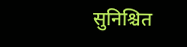सुनिश्चित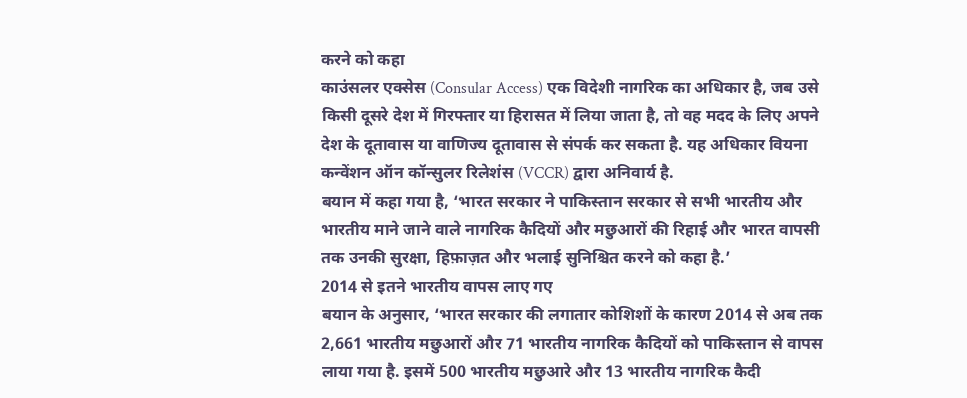करने को कहा
काउंसलर एक्सेस (Consular Access) एक विदेशी नागरिक का अधिकार है, जब उसे किसी दूसरे देश में गिरफ्तार या हिरासत में लिया जाता है, तो वह मदद के लिए अपने देश के दूतावास या वाणिज्य दूतावास से संपर्क कर सकता है. यह अधिकार वियना कन्वेंशन ऑन कॉन्सुलर रिलेशंस (VCCR) द्वारा अनिवार्य है.
बयान में कहा गया है, ‘भारत सरकार ने पाकिस्तान सरकार से सभी भारतीय और भारतीय माने जाने वाले नागरिक कैदियों और मछुआरों की रिहाई और भारत वापसी तक उनकी सुरक्षा, हिफ़ाज़त और भलाई सुनिश्चित करने को कहा है.’
2014 से इतने भारतीय वापस लाए गए
बयान के अनुसार, ‘भारत सरकार की लगातार कोशिशों के कारण 2014 से अब तक 2,661 भारतीय मछुआरों और 71 भारतीय नागरिक कैदियों को पाकिस्तान से वापस लाया गया है. इसमें 500 भारतीय मछुआरे और 13 भारतीय नागरिक कैदी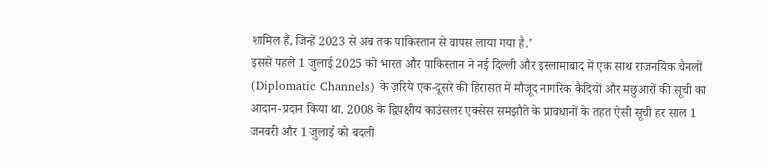शामिल हैं, जिन्हें 2023 से अब तक पाकिस्तान से वापस लाया गया है.’
इससे पहले 1 जुलाई 2025 को भारत और पाकिस्तान ने नई दिल्ली और इस्लामाबाद में एक साथ राजनयिक चैनलों (Diplomatic Channels) के ज़रिये एक-दूसरे की हिरासत में मौजूद नागरिक कैदियों और मछुआरों की सूची का आदान-प्रदान किया था. 2008 के द्विपक्षीय काउंसलर एक्सेस समझौते के प्रावधानों के तहत ऐसी सूची हर साल 1 जनवरी और 1 जुलाई को बदली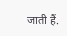जाती हैं.